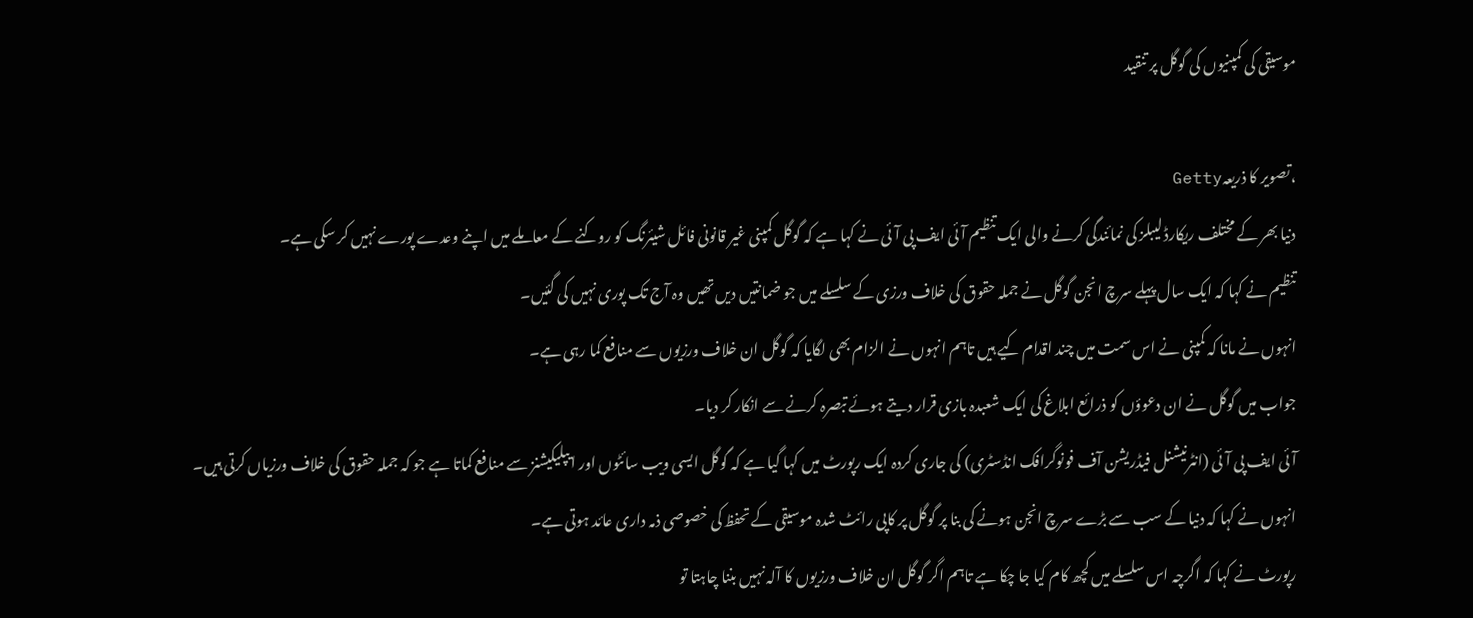موسیقی کی کمپنیوں کی گوگل پر تنقید

،تصویر کا ذریعہGetty
دنیا بھر کے مختلف ریکارڈ لیبلز کی نمائندگی کرنے والی ایک تنظیم آئی ایف پی آئی نے کہا ہے کہ گوگل کمپنی غیر قانونی فائل شیئرنگ کو روکنے کے معاملے میں اپنے وعدے پورے نہیں کر سکی ہے۔
تنظیم نے کہا کہ ایک سال پہلے سرچ انجن گوگل نے جملہ حقوق کی خلاف ورزی کے سلسلے میں جو ضمانتیں دیں تھیں وہ آج تک پوری نہیں کی گئیں۔
انہوں نے مانا کہ کمپنی نے اس سمت میں چند اقدام کیے ہیں تاہم انہوں نے الزام بھی لگایا کہ گوگل ان خلاف ورزیوں سے منافع کما رہی ہے۔
جواب میں گوگل نے ان دعوؤں کو ذرائع ابلاغ کی ایک شعبدہ بازی قرار دیتے ہوئے تبصرہ کرنے سے انکار کر دیا۔
آئی ایف پی آئی (انٹرنیشنل فیڈریشن آف فونوگرافک انڈسٹری) کی جاری کردہ ایک رپورٹ میں کہا گیا ہے کہ گوگل ایسی ویب سائٹوں اور ایپلیکیشنز سے منافع کماتا ہے جو کہ جملہ حقوق کی خلاف ورزیاں کرتی ہیں۔
انہوں نے کہا کہ دنیا کے سب سے بڑے سرچ انجن ہونے کی بنا پر گوگل پر کاپی رائٹ شدہ موسیقی کے تحفظ کی خصوصی ذمہ داری عائد ہوتی ہے۔
رپورٹ نے کہا کہ اگرچہ اس سلسلے میں کچھ کام کیا جا چکا ہے تاہم اگر گوگل ان خلاف ورزیوں کا آلہ نہیں بننا چاہتا تو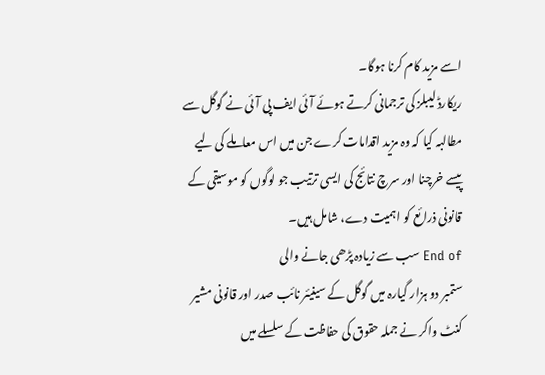اسے مزید کام کرنا ہوگا۔
ریکارڈ لیبلز کی ترجمانی کرتے ہوئے آئی ایف پی آئی نے گوگل سے مطالبہ کیا کہ وہ مزید اقدامات کرے جن میں اس معاملے کی لیے پیسے خرچنا اور سرچ نتائج کی ایسی ترتیب جو لوگوں کو موسیقی کے قانونی ذرائع کو اہمیت دے، شامل ہیں۔
End of سب سے زیادہ پڑھی جانے والی
ستمبر دو ہزار گیارہ میں گوگل کے سینیئر نائب صدر اور قانونی مشیر کنٹ واکر نے جملہ حقوق کی حفاظت کے سلسلے میں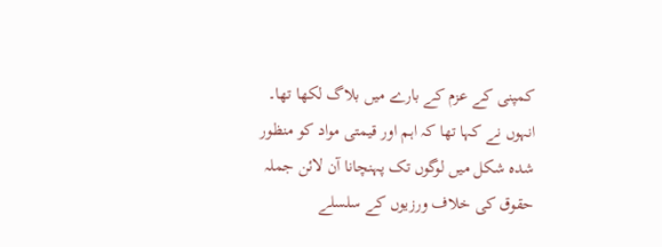کمپنی کے عزم کے بارے میں بلاگ لکھا تھا۔ انہوں نے کہا تھا کہ اہم اور قیمتی مواد کو منظور شدہ شکل میں لوگوں تک پہنچانا آن لائن جملہ حقوق کی خلاف ورزیوں کے سلسلے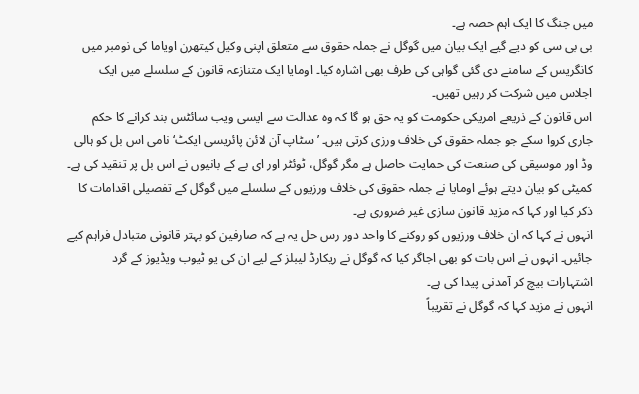میں جنگ کا ایک اہم حصہ ہے۔
بی بی سی کو دیے گیے ایک بیان میں گوگل نے جملہ حقوق سے متعلق اپنی وکیل کیتھرن اویاما کی نومبر میں کانگریس کے سامنے دی گئی گواہی کی طرف بھی اشارہ کیا۔ اومایا ایک متنازعہ قانون کے سلسلے میں ایک اجلاس میں شرکت کر رہیں تھیں۔
اس قانون کے ذریعے امریکی حکومت کو یہ حق ہو گا کہ وہ عدالت سے ایسی ویب سائٹس بند کرانے کا حکم جاری کروا سکے جو جملہ حقوق کی خلاف ورزی کرتی ہیں۔ ’سٹاپ آن لائن پائریسی ایکٹ‘ نامی اس بل کو ہالی وڈ اور موسیقی کی صنعت کی حمایت حاصل ہے مگر گوگل، ٹوئٹر اور ای بے کے بانیوں نے اس بل پر تنقید کی ہے۔
کمیٹی کو بیان دیتے ہوئے اومایا نے جملہ حقوق کی خلاف ورزیوں کے سلسلے میں گوگل کے تفصیلی اقدامات کا ذکر کیا اور کہا کہ مزید قانون سازی غیر ضروری ہے۔
انہوں نے کہا کہ ان خلاف ورزیوں کو روکنے کا واحد دور رس حل یہ ہے کہ صارفین کو بہتر قانونی متبادل فراہم کیے جائیں۔ انہوں نے اس بات کو بھی اجاگر کیا کہ گوگل نے ریکارڈ لیبلز کے لیے ان کی یو ٹیوب ویڈیوز کے گرد اشتہارات بیچ کر آمدنی پیدا کی ہے۔
انہوں نے مزید کہا کہ گوگل نے تقریباً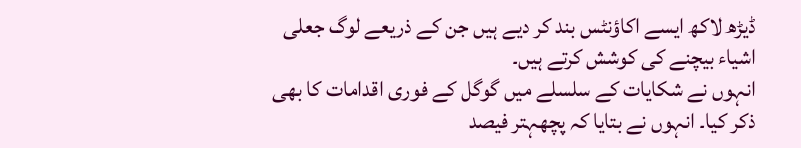ڈیڑھ لاکھ ایسے اکاؤنٹس بند کر دیے ہیں جن کے ذریعے لوگ جعلی اشیاء بیچنے کی کوشش کرتے ہیں۔
انہوں نے شکایات کے سلسلے میں گوگل کے فوری اقدامات کا بھی ذکر کیا۔ انہوں نے بتایا کہ پچھہتر فیصد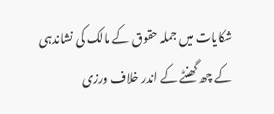شکایات میں جملہ حقوق کے مالک کی نشاندہی کے چھ گھنٹے کے اندر خلاف ورزی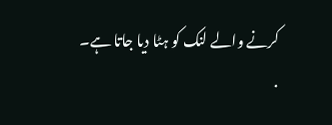کرنے والے لنک کو ہٹا دیا جاتا ہے۔
.